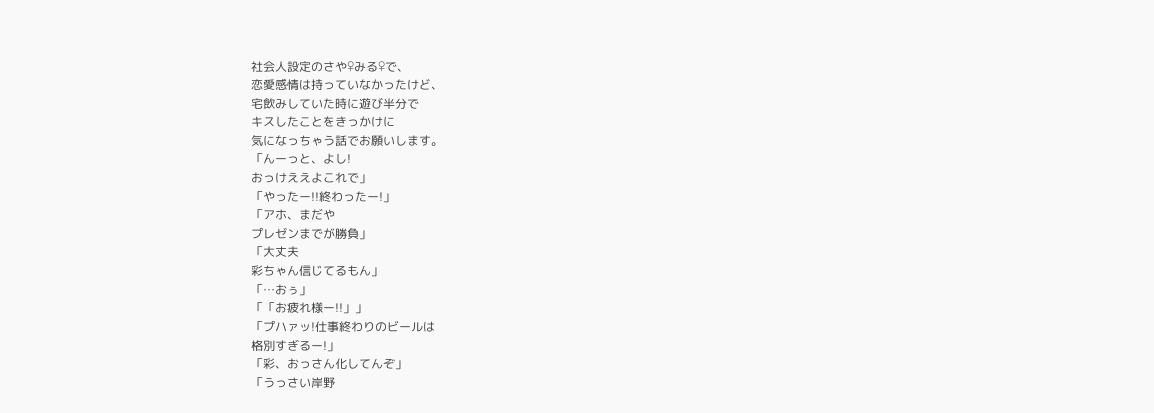社会人設定のさや♀みる♀で、
恋愛感情は持っていなかったけど、
宅飲みしていた時に遊び半分で
キスしたことをきっかけに
気になっちゃう話でお願いします。
「んーっと、よし!
おっけええよこれで」
「やったー!!終わったー!」
「アホ、まだや
プレゼンまでが勝負」
「大丈夫
彩ちゃん信じてるもん」
「…おぅ」
「「お疲れ様ー!!」」
「プハァッ!仕事終わりのビールは
格別すぎるー!」
「彩、おっさん化してんぞ」
「うっさい岸野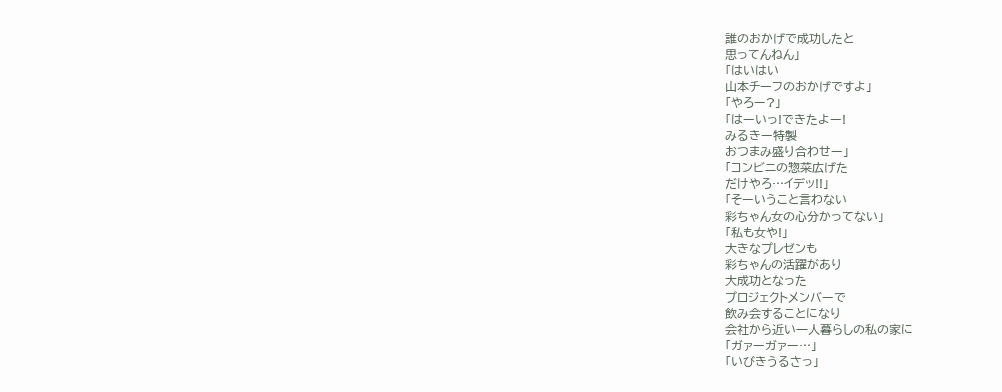誰のおかげで成功したと
思ってんねん」
「はいはい
山本チーフのおかげですよ」
「やろー?」
「はーいっ!できたよー!
みるきー特製
おつまみ盛り合わせー」
「コンビニの惣菜広げた
だけやろ…イデッ!!」
「そーいうこと言わない
彩ちゃん女の心分かってない」
「私も女や!」
大きなプレゼンも
彩ちゃんの活躍があり
大成功となった
プロジェクトメンバーで
飲み会することになり
会社から近い一人暮らしの私の家に
「ガァーガァー…」
「いびきうるさっ」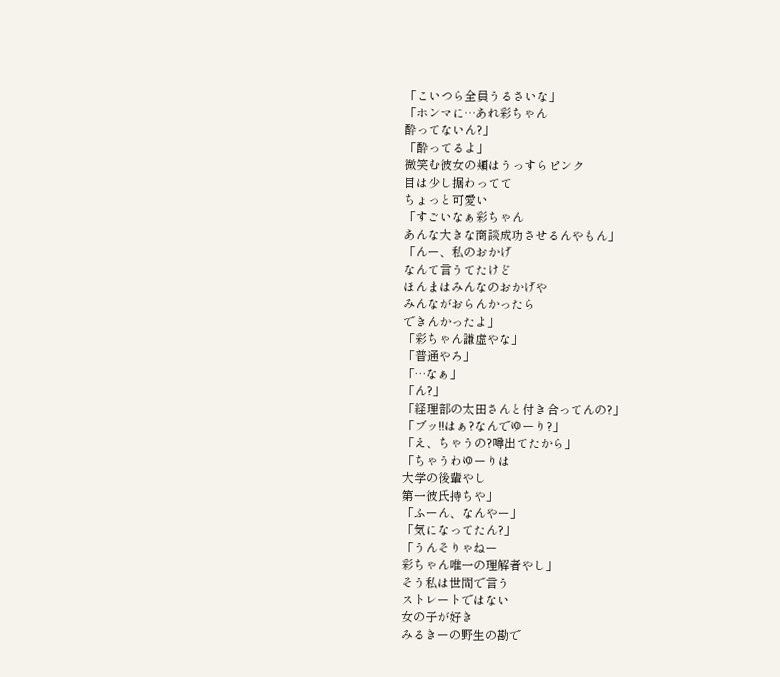「こいつら全員うるさいな」
「ホンマに…あれ彩ちゃん
酔ってないん?」
「酔ってるよ」
微笑む彼女の頬はうっすらピンク
目は少し据わってて
ちょっと可愛い
「すごいなぁ彩ちゃん
あんな大きな商談成功させるんやもん」
「んー、私のおかげ
なんて言うてたけど
ほんまはみんなのおかげや
みんながおらんかったら
できんかったよ」
「彩ちゃん謙虚やな」
「普通やろ」
「…なぁ」
「ん?」
「経理部の太田さんと付き合ってんの?」
「ブッ!!はぁ?なんでゆーり?」
「え、ちゃうの?噂出てたから」
「ちゃうわゆーりは
大学の後輩やし
第一彼氏持ちや」
「ふーん、なんやー」
「気になってたん?」
「うんそりゃねー
彩ちゃん唯一の理解者やし」
そう私は世間で言う
ストレートではない
女の子が好き
みるきーの野生の勘で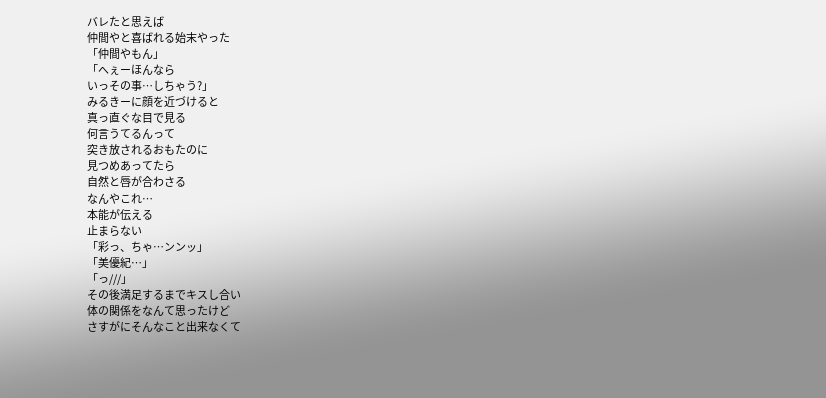バレたと思えば
仲間やと喜ばれる始末やった
「仲間やもん」
「へぇーほんなら
いっその事…しちゃう?」
みるきーに顔を近づけると
真っ直ぐな目で見る
何言うてるんって
突き放されるおもたのに
見つめあってたら
自然と唇が合わさる
なんやこれ…
本能が伝える
止まらない
「彩っ、ちゃ…ンンッ」
「美優紀…」
「っ///」
その後満足するまでキスし合い
体の関係をなんて思ったけど
さすがにそんなこと出来なくて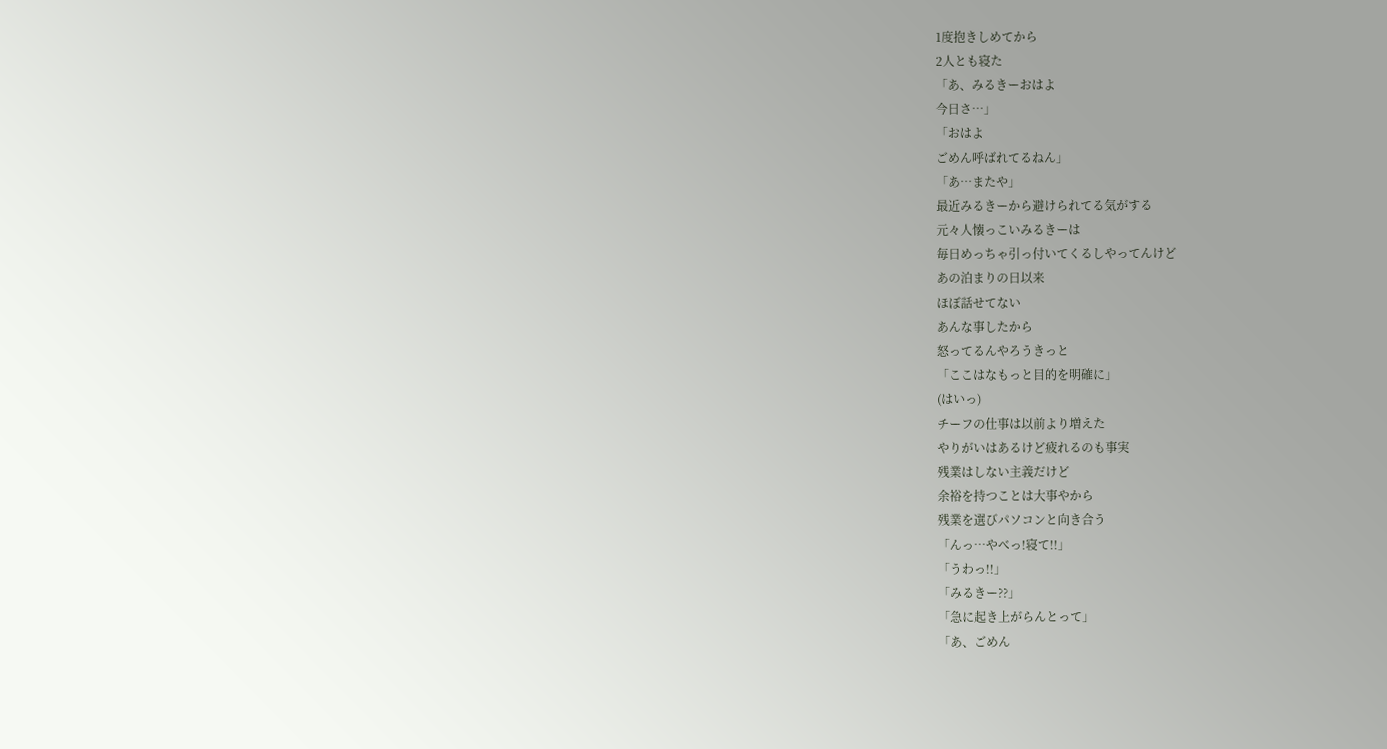1度抱きしめてから
2人とも寝た
「あ、みるきーおはよ
今日さ…」
「おはよ
ごめん呼ばれてるねん」
「あ…またや」
最近みるきーから避けられてる気がする
元々人懐っこいみるきーは
毎日めっちゃ引っ付いてくるしやってんけど
あの泊まりの日以来
ほぼ話せてない
あんな事したから
怒ってるんやろうきっと
「ここはなもっと目的を明確に」
(はいっ)
チーフの仕事は以前より増えた
やりがいはあるけど疲れるのも事実
残業はしない主義だけど
余裕を持つことは大事やから
残業を選びパソコンと向き合う
「んっ…やべっ!寝て!!」
「うわっ!!」
「みるきー??」
「急に起き上がらんとって」
「あ、ごめん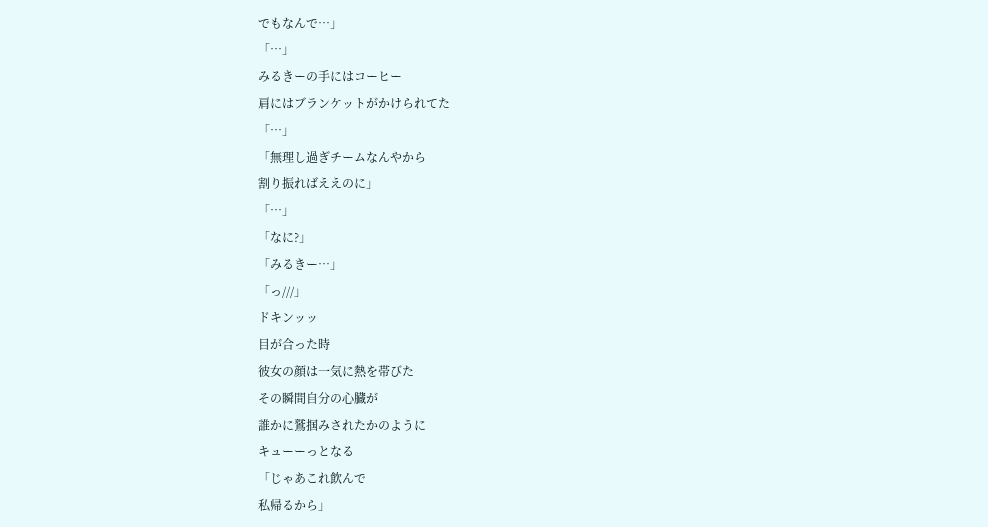でもなんで…」
「…」
みるきーの手にはコーヒー
肩にはブランケットがかけられてた
「…」
「無理し過ぎチームなんやから
割り振ればええのに」
「…」
「なに?」
「みるきー…」
「っ///」
ドキンッッ
目が合った時
彼女の顔は一気に熱を帯びた
その瞬間自分の心臓が
誰かに鷲掴みされたかのように
キューーっとなる
「じゃあこれ飲んで
私帰るから」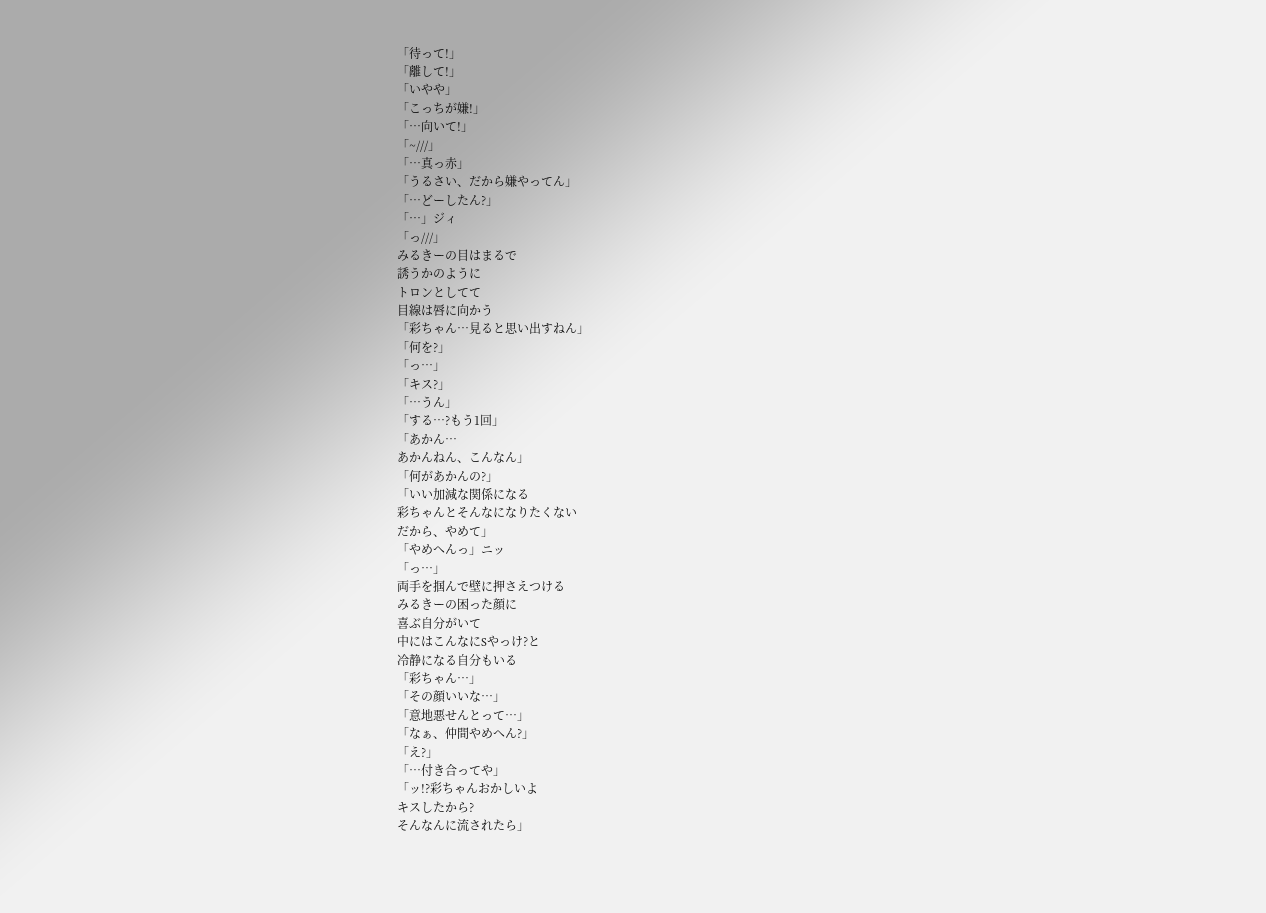「待って!」
「離して!」
「いやや」
「こっちが嫌!」
「…向いて!」
「~///」
「…真っ赤」
「うるさい、だから嫌やってん」
「…どーしたん?」
「…」ジィ
「っ///」
みるきーの目はまるで
誘うかのように
トロンとしてて
目線は唇に向かう
「彩ちゃん…見ると思い出すねん」
「何を?」
「っ…」
「キス?」
「…うん」
「する…?もう1回」
「あかん…
あかんねん、こんなん」
「何があかんの?」
「いい加減な関係になる
彩ちゃんとそんなになりたくない
だから、やめて」
「やめへんっ」ニッ
「っ…」
両手を掴んで壁に押さえつける
みるきーの困った顔に
喜ぶ自分がいて
中にはこんなにSやっけ?と
冷静になる自分もいる
「彩ちゃん…」
「その顔いいな…」
「意地悪せんとって…」
「なぁ、仲間やめへん?」
「え?」
「…付き合ってや」
「ッ!?彩ちゃんおかしいよ
キスしたから?
そんなんに流されたら」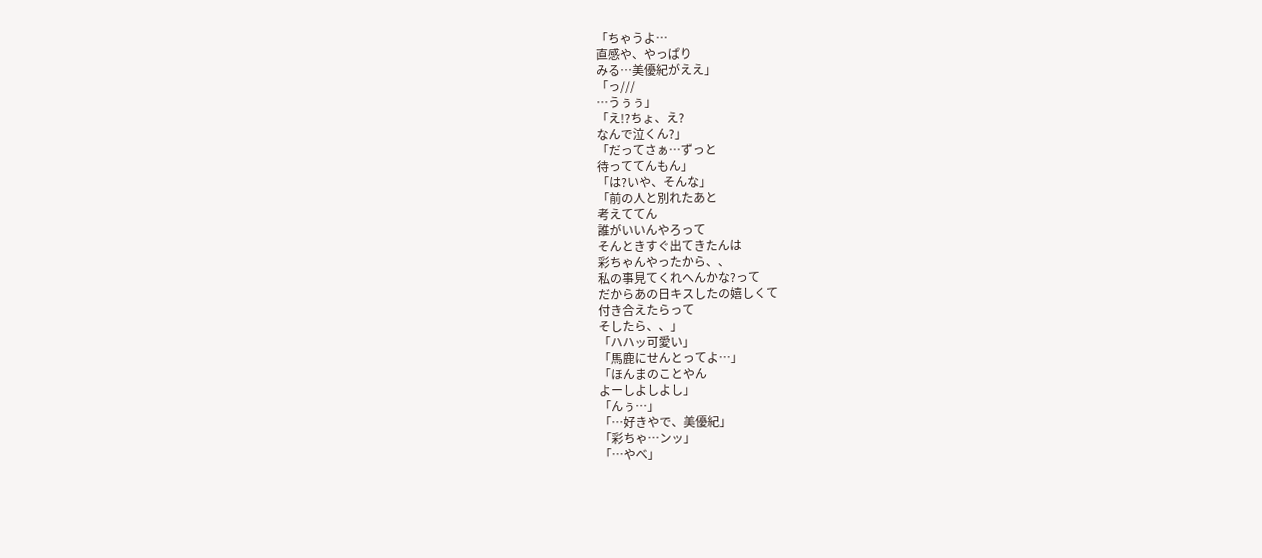「ちゃうよ…
直感や、やっぱり
みる…美優紀がええ」
「っ///
…うぅぅ」
「え!?ちょ、え?
なんで泣くん?」
「だってさぁ…ずっと
待っててんもん」
「は?いや、そんな」
「前の人と別れたあと
考えててん
誰がいいんやろって
そんときすぐ出てきたんは
彩ちゃんやったから、、
私の事見てくれへんかな?って
だからあの日キスしたの嬉しくて
付き合えたらって
そしたら、、」
「ハハッ可愛い」
「馬鹿にせんとってよ…」
「ほんまのことやん
よーしよしよし」
「んぅ…」
「…好きやで、美優紀」
「彩ちゃ…ンッ」
「…やべ」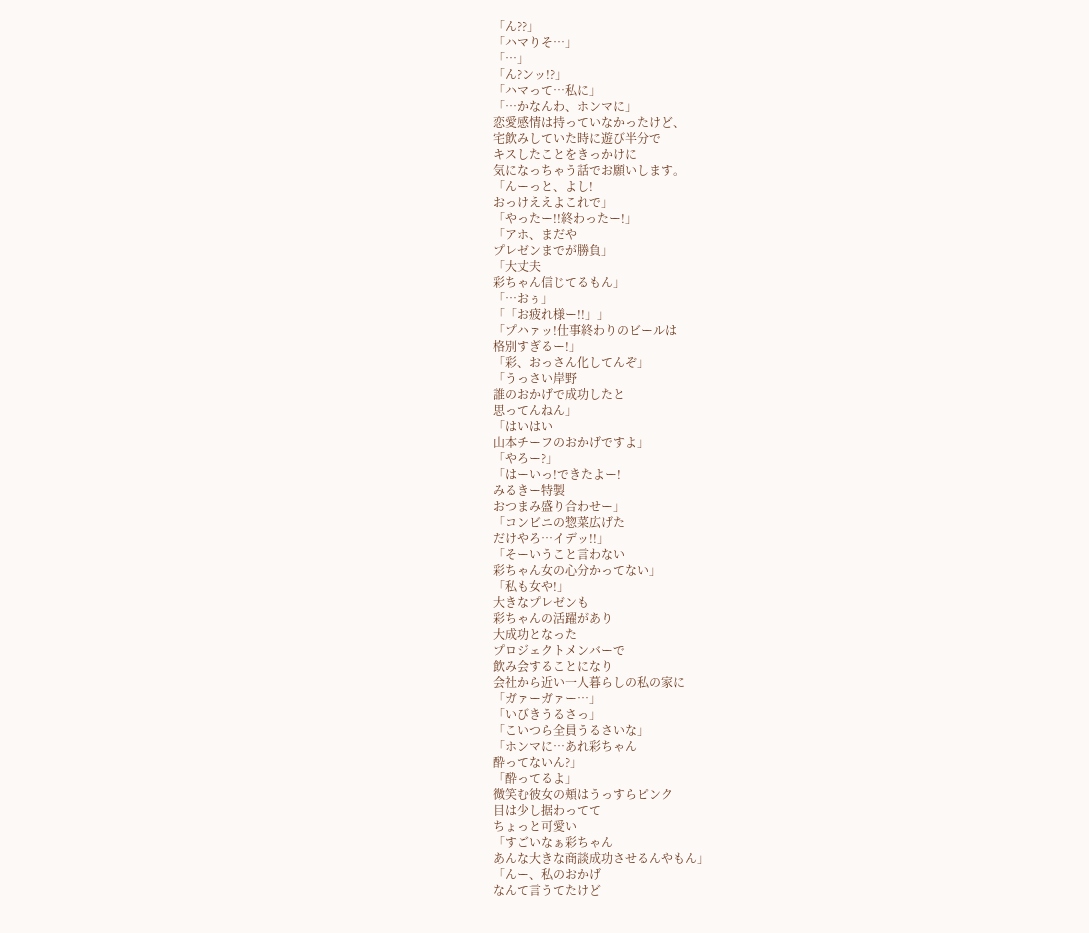「ん??」
「ハマりそ…」
「…」
「ん?ンッ!?」
「ハマって…私に」
「…かなんわ、ホンマに」
恋愛感情は持っていなかったけど、
宅飲みしていた時に遊び半分で
キスしたことをきっかけに
気になっちゃう話でお願いします。
「んーっと、よし!
おっけええよこれで」
「やったー!!終わったー!」
「アホ、まだや
プレゼンまでが勝負」
「大丈夫
彩ちゃん信じてるもん」
「…おぅ」
「「お疲れ様ー!!」」
「プハァッ!仕事終わりのビールは
格別すぎるー!」
「彩、おっさん化してんぞ」
「うっさい岸野
誰のおかげで成功したと
思ってんねん」
「はいはい
山本チーフのおかげですよ」
「やろー?」
「はーいっ!できたよー!
みるきー特製
おつまみ盛り合わせー」
「コンビニの惣菜広げた
だけやろ…イデッ!!」
「そーいうこと言わない
彩ちゃん女の心分かってない」
「私も女や!」
大きなプレゼンも
彩ちゃんの活躍があり
大成功となった
プロジェクトメンバーで
飲み会することになり
会社から近い一人暮らしの私の家に
「ガァーガァー…」
「いびきうるさっ」
「こいつら全員うるさいな」
「ホンマに…あれ彩ちゃん
酔ってないん?」
「酔ってるよ」
微笑む彼女の頬はうっすらピンク
目は少し据わってて
ちょっと可愛い
「すごいなぁ彩ちゃん
あんな大きな商談成功させるんやもん」
「んー、私のおかげ
なんて言うてたけど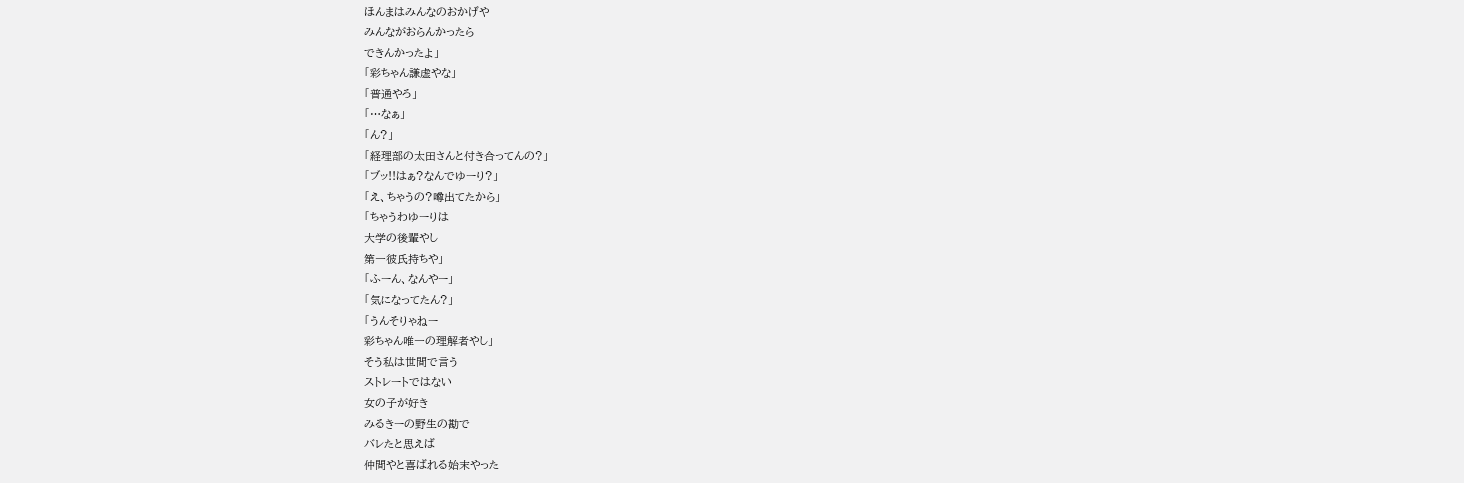ほんまはみんなのおかげや
みんながおらんかったら
できんかったよ」
「彩ちゃん謙虚やな」
「普通やろ」
「…なぁ」
「ん?」
「経理部の太田さんと付き合ってんの?」
「ブッ!!はぁ?なんでゆーり?」
「え、ちゃうの?噂出てたから」
「ちゃうわゆーりは
大学の後輩やし
第一彼氏持ちや」
「ふーん、なんやー」
「気になってたん?」
「うんそりゃねー
彩ちゃん唯一の理解者やし」
そう私は世間で言う
ストレートではない
女の子が好き
みるきーの野生の勘で
バレたと思えば
仲間やと喜ばれる始末やった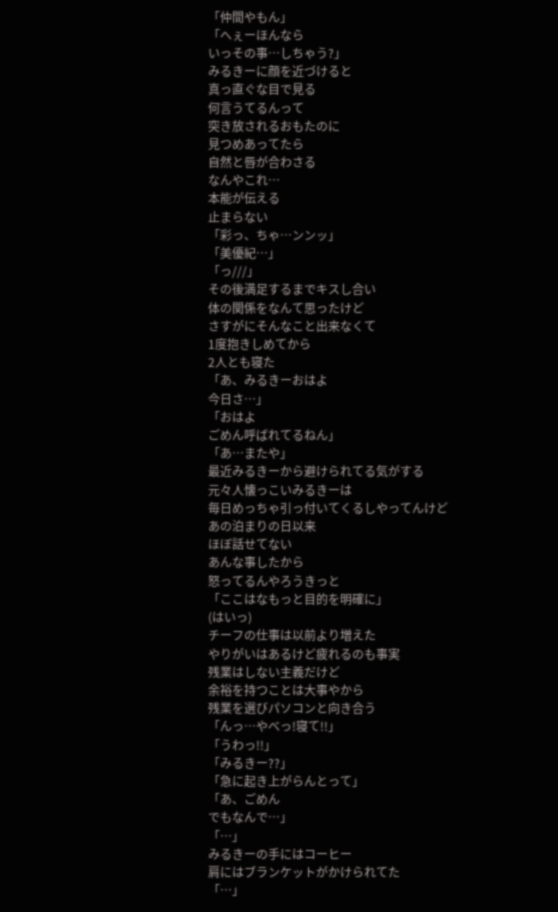「仲間やもん」
「へぇーほんなら
いっその事…しちゃう?」
みるきーに顔を近づけると
真っ直ぐな目で見る
何言うてるんって
突き放されるおもたのに
見つめあってたら
自然と唇が合わさる
なんやこれ…
本能が伝える
止まらない
「彩っ、ちゃ…ンンッ」
「美優紀…」
「っ///」
その後満足するまでキスし合い
体の関係をなんて思ったけど
さすがにそんなこと出来なくて
1度抱きしめてから
2人とも寝た
「あ、みるきーおはよ
今日さ…」
「おはよ
ごめん呼ばれてるねん」
「あ…またや」
最近みるきーから避けられてる気がする
元々人懐っこいみるきーは
毎日めっちゃ引っ付いてくるしやってんけど
あの泊まりの日以来
ほぼ話せてない
あんな事したから
怒ってるんやろうきっと
「ここはなもっと目的を明確に」
(はいっ)
チーフの仕事は以前より増えた
やりがいはあるけど疲れるのも事実
残業はしない主義だけど
余裕を持つことは大事やから
残業を選びパソコンと向き合う
「んっ…やべっ!寝て!!」
「うわっ!!」
「みるきー??」
「急に起き上がらんとって」
「あ、ごめん
でもなんで…」
「…」
みるきーの手にはコーヒー
肩にはブランケットがかけられてた
「…」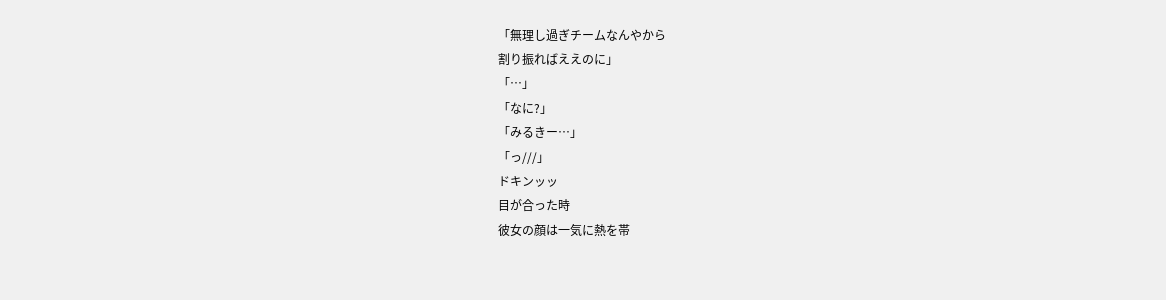「無理し過ぎチームなんやから
割り振ればええのに」
「…」
「なに?」
「みるきー…」
「っ///」
ドキンッッ
目が合った時
彼女の顔は一気に熱を帯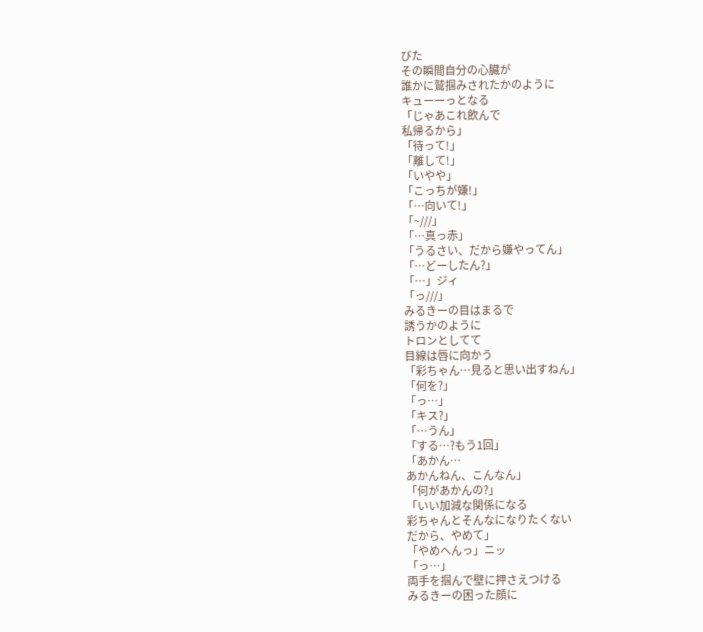びた
その瞬間自分の心臓が
誰かに鷲掴みされたかのように
キューーっとなる
「じゃあこれ飲んで
私帰るから」
「待って!」
「離して!」
「いやや」
「こっちが嫌!」
「…向いて!」
「~///」
「…真っ赤」
「うるさい、だから嫌やってん」
「…どーしたん?」
「…」ジィ
「っ///」
みるきーの目はまるで
誘うかのように
トロンとしてて
目線は唇に向かう
「彩ちゃん…見ると思い出すねん」
「何を?」
「っ…」
「キス?」
「…うん」
「する…?もう1回」
「あかん…
あかんねん、こんなん」
「何があかんの?」
「いい加減な関係になる
彩ちゃんとそんなになりたくない
だから、やめて」
「やめへんっ」ニッ
「っ…」
両手を掴んで壁に押さえつける
みるきーの困った顔に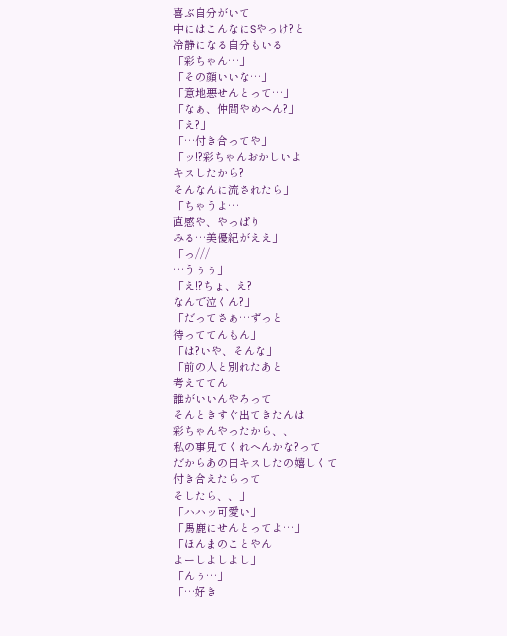喜ぶ自分がいて
中にはこんなにSやっけ?と
冷静になる自分もいる
「彩ちゃん…」
「その顔いいな…」
「意地悪せんとって…」
「なぁ、仲間やめへん?」
「え?」
「…付き合ってや」
「ッ!?彩ちゃんおかしいよ
キスしたから?
そんなんに流されたら」
「ちゃうよ…
直感や、やっぱり
みる…美優紀がええ」
「っ///
…うぅぅ」
「え!?ちょ、え?
なんで泣くん?」
「だってさぁ…ずっと
待っててんもん」
「は?いや、そんな」
「前の人と別れたあと
考えててん
誰がいいんやろって
そんときすぐ出てきたんは
彩ちゃんやったから、、
私の事見てくれへんかな?って
だからあの日キスしたの嬉しくて
付き合えたらって
そしたら、、」
「ハハッ可愛い」
「馬鹿にせんとってよ…」
「ほんまのことやん
よーしよしよし」
「んぅ…」
「…好き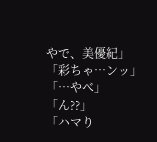やで、美優紀」
「彩ちゃ…ンッ」
「…やべ」
「ん??」
「ハマり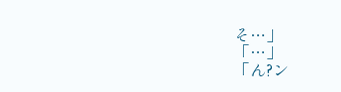そ…」
「…」
「ん?ン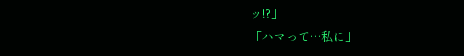ッ!?」
「ハマって…私に」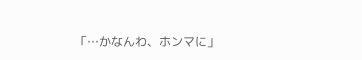「…かなんわ、ホンマに」